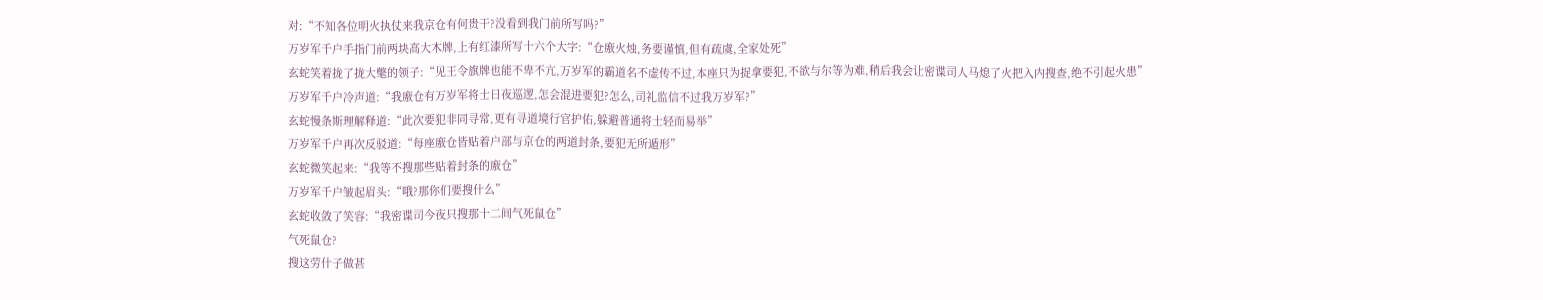对:“不知各位明火执仗来我京仓有何贵干?没看到我门前所写吗?”
万岁军千户手指门前两块高大木牌,上有红漆所写十六个大字:“仓廒火烛,务要谨慎,但有疏虞,全家处死”
玄蛇笑着拢了拢大氅的领子:“见王令旗牌也能不卑不亢,万岁军的霸道名不虚传不过,本座只为捉拿要犯,不欲与尔等为难,稍后我会让密谍司人马熄了火把入内搜查,绝不引起火患”
万岁军千户冷声道:“我廒仓有万岁军将士日夜巡逻,怎会混进要犯?怎么,司礼监信不过我万岁军?”
玄蛇慢条斯理解释道:“此次要犯非同寻常,更有寻道境行官护佑,躲避普通将士轻而易举”
万岁军千户再次反驳道:“每座廒仓皆贴着户部与京仓的两道封条,要犯无所遁形”
玄蛇微笑起来:“我等不搜那些贴着封条的廒仓”
万岁军千户皱起眉头:“哦?那你们要搜什么”
玄蛇收敛了笑容:“我密谍司今夜只搜那十二间气死鼠仓”
气死鼠仓?
搜这劳什子做甚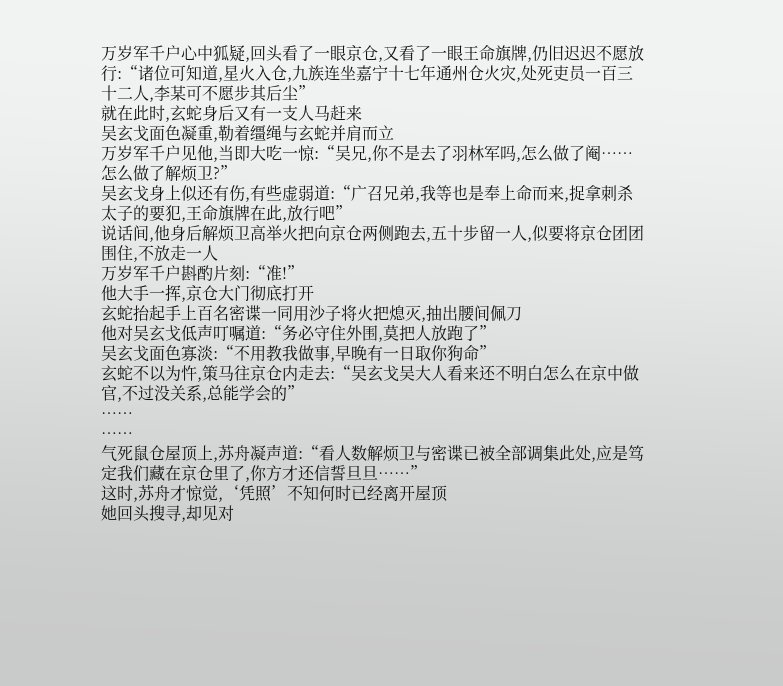万岁军千户心中狐疑,回头看了一眼京仓,又看了一眼王命旗牌,仍旧迟迟不愿放行:“诸位可知道,星火入仓,九族连坐嘉宁十七年通州仓火灾,处死吏员一百三十二人,李某可不愿步其后尘”
就在此时,玄蛇身后又有一支人马赶来
吴玄戈面色凝重,勒着缰绳与玄蛇并肩而立
万岁军千户见他,当即大吃一惊:“吴兄,你不是去了羽林军吗,怎么做了阉……怎么做了解烦卫?”
吴玄戈身上似还有伤,有些虚弱道:“广召兄弟,我等也是奉上命而来,捉拿刺杀太子的要犯,王命旗牌在此,放行吧”
说话间,他身后解烦卫高举火把向京仓两侧跑去,五十步留一人,似要将京仓团团围住,不放走一人
万岁军千户斟酌片刻:“准!”
他大手一挥,京仓大门彻底打开
玄蛇抬起手上百名密谍一同用沙子将火把熄灭,抽出腰间佩刀
他对吴玄戈低声叮嘱道:“务必守住外围,莫把人放跑了”
吴玄戈面色寡淡:“不用教我做事,早晚有一日取你狗命”
玄蛇不以为忤,策马往京仓内走去:“吴玄戈吴大人看来还不明白怎么在京中做官,不过没关系,总能学会的”
……
……
气死鼠仓屋顶上,苏舟凝声道:“看人数解烦卫与密谍已被全部调集此处,应是笃定我们藏在京仓里了,你方才还信誓旦旦……”
这时,苏舟才惊觉,‘凭照’不知何时已经离开屋顶
她回头搜寻,却见对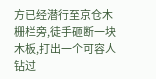方已经潜行至京仓木栅栏旁,徒手砸断一块木板,打出一个可容人钻过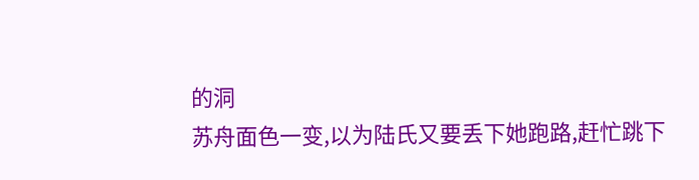的洞
苏舟面色一变,以为陆氏又要丢下她跑路,赶忙跳下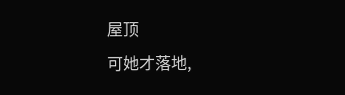屋顶
可她才落地,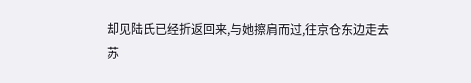却见陆氏已经折返回来,与她擦肩而过,往京仓东边走去
苏